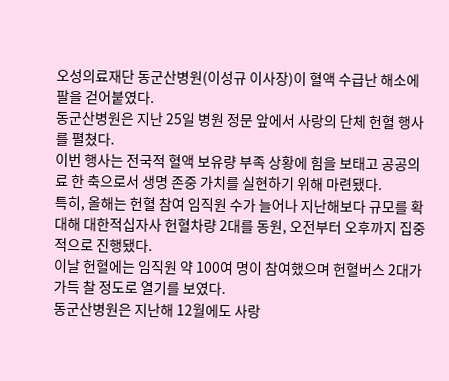오성의료재단 동군산병원(이성규 이사장)이 혈액 수급난 해소에 팔을 걷어붙였다.
동군산병원은 지난 25일 병원 정문 앞에서 사랑의 단체 헌혈 행사를 펼쳤다.
이번 행사는 전국적 혈액 보유량 부족 상황에 힘을 보태고 공공의료 한 축으로서 생명 존중 가치를 실현하기 위해 마련됐다.
특히, 올해는 헌혈 참여 임직원 수가 늘어나 지난해보다 규모를 확대해 대한적십자사 헌혈차량 2대를 동원, 오전부터 오후까지 집중적으로 진행됐다.
이날 헌혈에는 임직원 약 100여 명이 참여했으며 헌혈버스 2대가 가득 찰 정도로 열기를 보였다.
동군산병원은 지난해 12월에도 사랑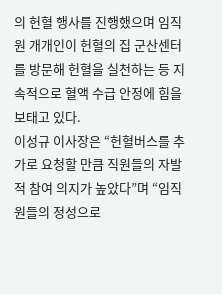의 헌혈 행사를 진행했으며 임직원 개개인이 헌혈의 집 군산센터를 방문해 헌혈을 실천하는 등 지속적으로 혈액 수급 안정에 힘을 보태고 있다.
이성규 이사장은 “헌혈버스를 추가로 요청할 만큼 직원들의 자발적 참여 의지가 높았다”며 “임직원들의 정성으로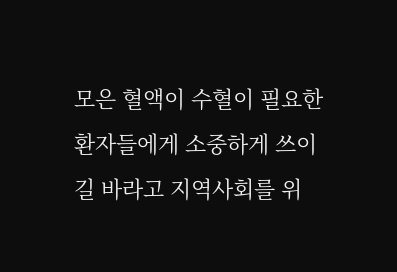모은 혈액이 수혈이 필요한 환자들에게 소중하게 쓰이길 바라고 지역사회를 위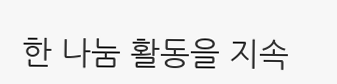한 나눔 활동을 지속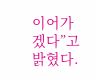이어가겠다”고 밝혔다.